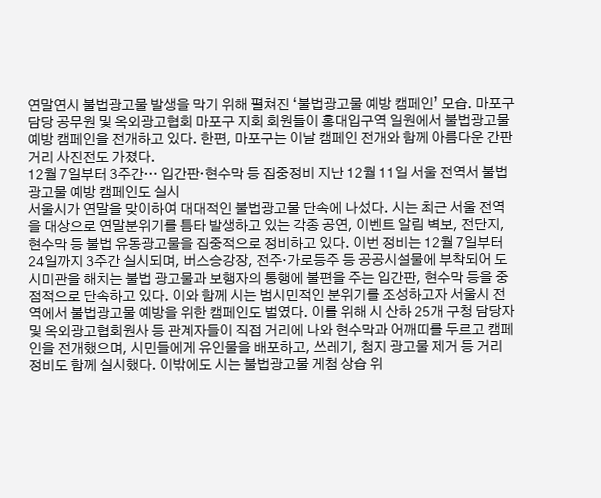연말연시 불법광고물 발생을 막기 위해 펼쳐진 ‘불법광고물 예방 캠페인’ 모습. 마포구 담당 공무원 및 옥외광고협회 마포구 지회 회원들이 홍대입구역 일원에서 불법광고물 예방 캠페인을 전개하고 있다. 한편, 마포구는 이날 캠페인 전개와 함께 아름다운 간판 거리 사진전도 가졌다.
12월 7일부터 3주간… 입간판·현수막 등 집중정비 지난 12월 11일 서울 전역서 불법광고물 예방 캠페인도 실시
서울시가 연말을 맞이하여 대대적인 불법광고물 단속에 나섰다. 시는 최근 서울 전역을 대상으로 연말분위기를 틈타 발생하고 있는 각종 공연, 이벤트 알림 벽보, 전단지, 현수막 등 불법 유동광고물을 집중적으로 정비하고 있다. 이번 정비는 12월 7일부터 24일까지 3주간 실시되며, 버스승강장, 전주·가로등주 등 공공시설물에 부착되어 도시미관을 해치는 불법 광고물과 보행자의 통행에 불편을 주는 입간판, 현수막 등을 중점적으로 단속하고 있다. 이와 함께 시는 범시민적인 분위기를 조성하고자 서울시 전역에서 불법광고물 예방을 위한 캠페인도 벌였다. 이를 위해 시 산하 25개 구청 담당자 및 옥외광고협회원사 등 관계자들이 직접 거리에 나와 현수막과 어깨띠를 두르고 캠페인을 전개했으며, 시민들에게 유인물을 배포하고, 쓰레기, 첨지 광고물 제거 등 거리 정비도 함께 실시했다. 이밖에도 시는 불법광고물 게첨 상습 위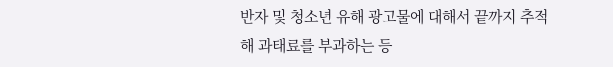반자 및 청소년 유해 광고물에 대해서 끝까지 추적해 과태료를 부과하는 등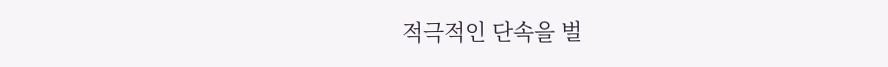적극적인 단속을 벌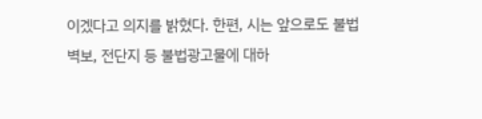이겠다고 의지를 밝혔다. 한편, 시는 앞으로도 불법 벽보, 전단지 등 불법광고물에 대하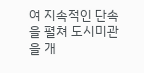여 지속적인 단속을 펼쳐 도시미관을 개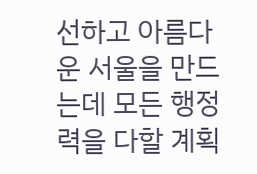선하고 아름다운 서울을 만드는데 모든 행정력을 다할 계획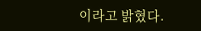이라고 밝혔다.